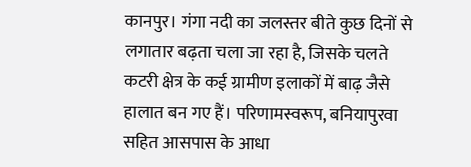कानपुर। गंगा नदी का जलस्तर बीते कुछ दिनों से लगातार बढ़ता चला जा रहा है, जिसके चलते कटरी क्षेत्र के कई ग्रामीण इलाकों में बाढ़ जैसे हालात बन गए हैं। परिणामस्वरूप, बनियापुरवा सहित आसपास के आधा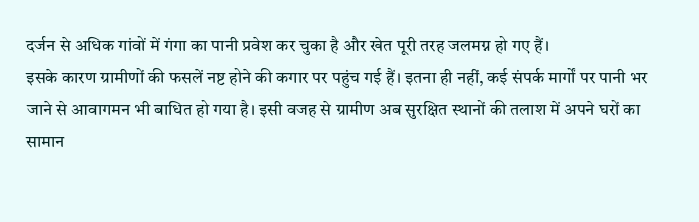दर्जन से अधिक गांवों में गंगा का पानी प्रवेश कर चुका है और खेत पूरी तरह जलमग्न हो गए हैं।
इसके कारण ग्रामीणों की फसलें नष्ट होने की कगार पर पहुंच गई हैं। इतना ही नहीं, कई संपर्क मार्गों पर पानी भर जाने से आवागमन भी बाधित हो गया है। इसी वजह से ग्रामीण अब सुरक्षित स्थानों की तलाश में अपने घरों का सामान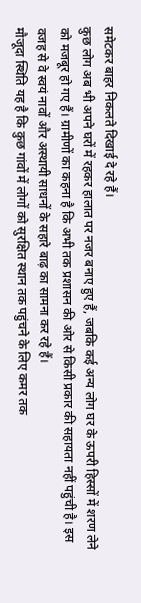समेटकर बाहर निकलते दिखाई दे रहे हैं।
कुछ लोग अब भी अपने घरों में रहकर हालात पर नजर बनाए हुए हैं, जबकि कई अन्य लोग घर के ऊपरी हिस्सों में शरण लेने को मजबूर हो गए हैं। ग्रामीणों का कहना है कि अभी तक प्रशासन की ओर से किसी प्रकार की सहायता नहीं पहुंची है। इस वजह से वे स्वयं नावों और अस्थायी साधनों के सहारे बाढ़ का सामना कर रहे हैं।
मौजूदा स्थिति यह है कि कुछ गांवों में लोगों को सुरक्षित स्थान तक पहुंचने के लिए कमर तक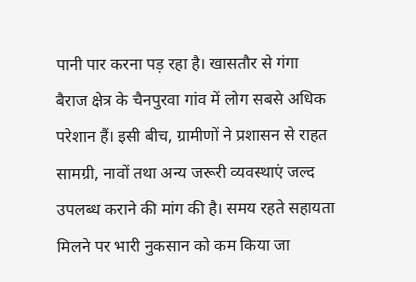पानी पार करना पड़ रहा है। खासतौर से गंगा बैराज क्षेत्र के चैनपुरवा गांव में लोग सबसे अधिक परेशान हैं। इसी बीच, ग्रामीणों ने प्रशासन से राहत सामग्री, नावों तथा अन्य जरूरी व्यवस्थाएं जल्द उपलब्ध कराने की मांग की है। समय रहते सहायता मिलने पर भारी नुकसान को कम किया जा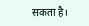सकता है।